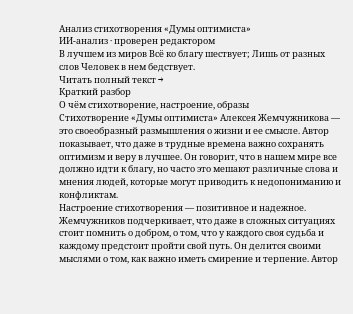Анализ стихотворения «Думы оптимиста»
ИИ-анализ · проверен редактором
В лучшем из миров Всё ко благу шествует; Лишь от разных слов Человек в нем бедствует.
Читать полный текст →
Краткий разбор
О чём стихотворение, настроение, образы
Стихотворение «Думы оптимиста» Алексея Жемчужникова — это своеобразный размышления о жизни и ее смысле. Автор показывает, что даже в трудные времена важно сохранять оптимизм и веру в лучшее. Он говорит, что в нашем мире все должно идти к благу, но часто это мешают различные слова и мнения людей, которые могут приводить к недопониманию и конфликтам.
Настроение стихотворения — позитивное и надежное. Жемчужников подчеркивает, что даже в сложных ситуациях стоит помнить о добром, о том, что у каждого своя судьба и каждому предстоит пройти свой путь. Он делится своими мыслями о том, как важно иметь смирение и терпение. Автор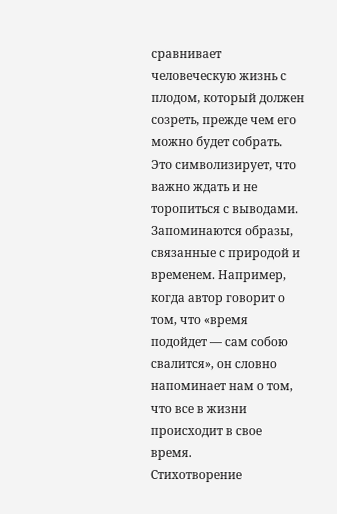сравнивает человеческую жизнь с плодом, который должен созреть, прежде чем его можно будет собрать. Это символизирует, что важно ждать и не торопиться с выводами.
Запоминаются образы, связанные с природой и временем. Например, когда автор говорит о том, что «время подойдет — сам собою свалится», он словно напоминает нам о том, что все в жизни происходит в свое время.
Стихотворение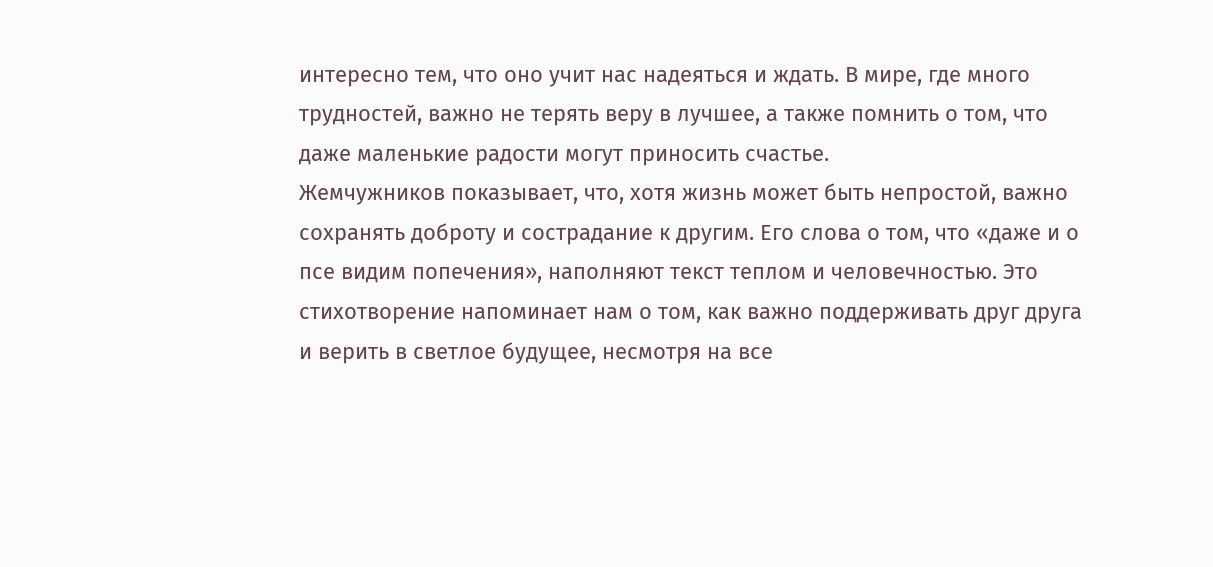интересно тем, что оно учит нас надеяться и ждать. В мире, где много трудностей, важно не терять веру в лучшее, а также помнить о том, что даже маленькие радости могут приносить счастье.
Жемчужников показывает, что, хотя жизнь может быть непростой, важно сохранять доброту и сострадание к другим. Его слова о том, что «даже и о псе видим попечения», наполняют текст теплом и человечностью. Это стихотворение напоминает нам о том, как важно поддерживать друг друга и верить в светлое будущее, несмотря на все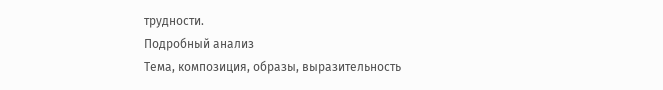трудности.
Подробный анализ
Тема, композиция, образы, выразительность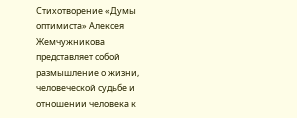Стихотворение «Думы оптимиста» Алексея Жемчужникова представляет собой размышление о жизни, человеческой судьбе и отношении человека к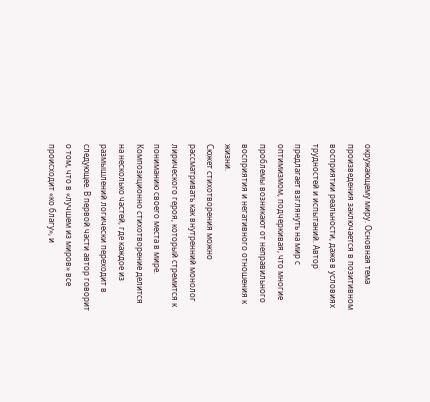окружающему миру. Основная тема произведения заключается в позитивном восприятии реальности, даже в условиях трудностей и испытаний. Автор предлагает взглянуть на мир с оптимизмом, подчеркивая, что многие проблемы возникают от неправильного восприятия и негативного отношения к жизни.
Сюжет стихотворения можно рассматривать как внутренний монолог лирического героя, который стремится к пониманию своего места в мире. Композиционно стихотворение делится на несколько частей, где каждое из размышлений логически переходит в следующее. В первой части автор говорит о том, что в «лучшем из миров» все происходит «ко благу», и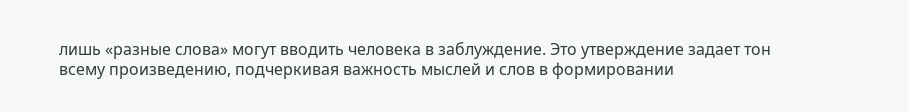лишь «разные слова» могут вводить человека в заблуждение. Это утверждение задает тон всему произведению, подчеркивая важность мыслей и слов в формировании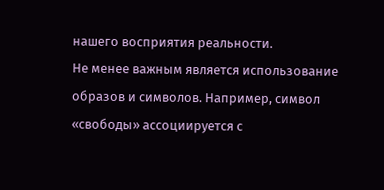нашего восприятия реальности.
Не менее важным является использование образов и символов. Например, символ «свободы» ассоциируется с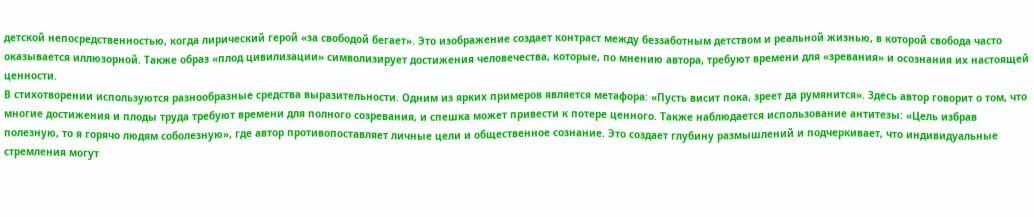детской непосредственностью, когда лирический герой «за свободой бегает». Это изображение создает контраст между беззаботным детством и реальной жизнью, в которой свобода часто оказывается иллюзорной. Также образ «плод цивилизации» символизирует достижения человечества, которые, по мнению автора, требуют времени для «зревания» и осознания их настоящей ценности.
В стихотворении используются разнообразные средства выразительности. Одним из ярких примеров является метафора: «Пусть висит пока, зреет да румянится». Здесь автор говорит о том, что многие достижения и плоды труда требуют времени для полного созревания, и спешка может привести к потере ценного. Также наблюдается использование антитезы: «Цель избрав полезную, то я горячо людям соболезную», где автор противопоставляет личные цели и общественное сознание. Это создает глубину размышлений и подчеркивает, что индивидуальные стремления могут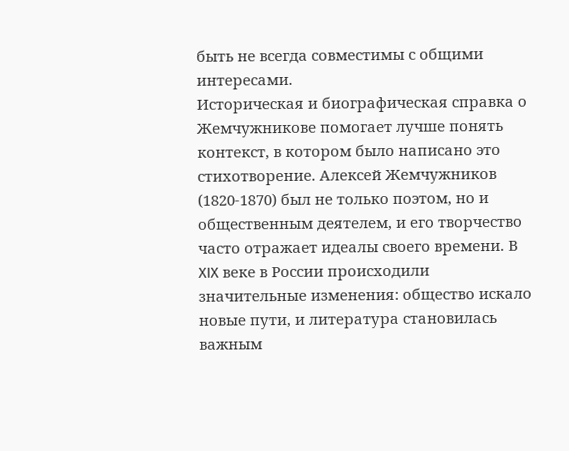быть не всегда совместимы с общими интересами.
Историческая и биографическая справка о Жемчужникове помогает лучше понять контекст, в котором было написано это стихотворение. Алексей Жемчужников (1820-1870) был не только поэтом, но и общественным деятелем, и его творчество часто отражает идеалы своего времени. В XIX веке в России происходили значительные изменения: общество искало новые пути, и литература становилась важным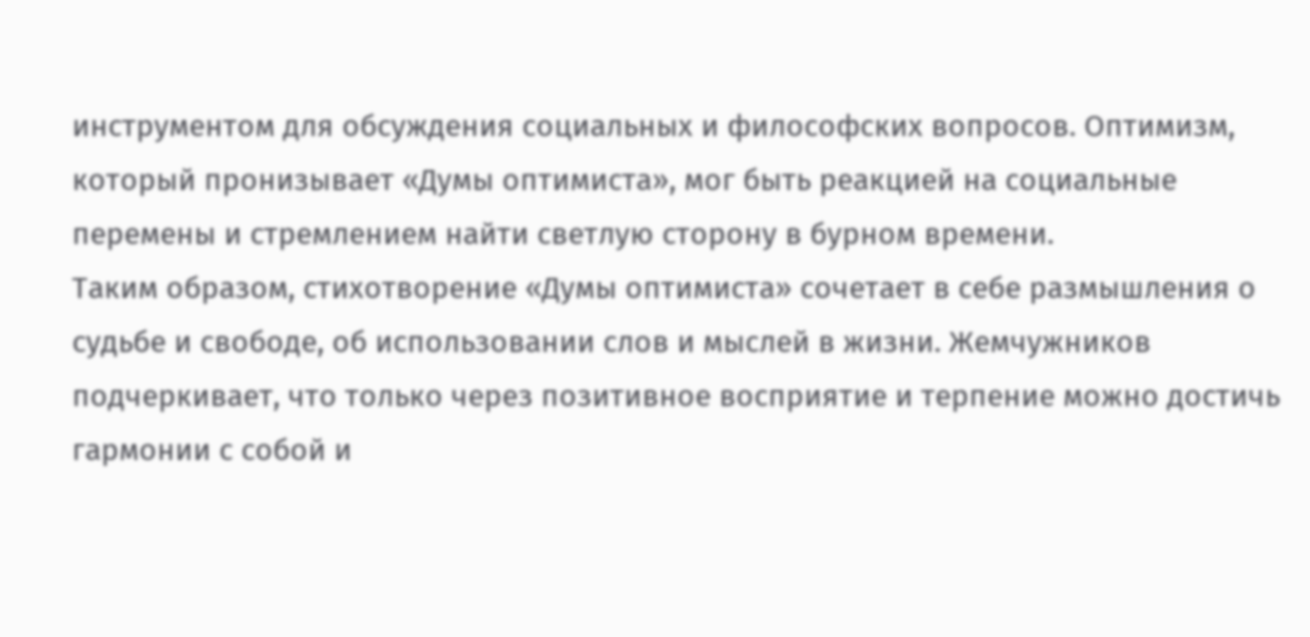инструментом для обсуждения социальных и философских вопросов. Оптимизм, который пронизывает «Думы оптимиста», мог быть реакцией на социальные перемены и стремлением найти светлую сторону в бурном времени.
Таким образом, стихотворение «Думы оптимиста» сочетает в себе размышления о судьбе и свободе, об использовании слов и мыслей в жизни. Жемчужников подчеркивает, что только через позитивное восприятие и терпение можно достичь гармонии с собой и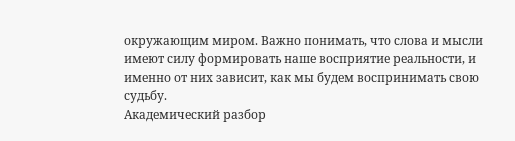окружающим миром. Важно понимать, что слова и мысли имеют силу формировать наше восприятие реальности, и именно от них зависит, как мы будем воспринимать свою судьбу.
Академический разбор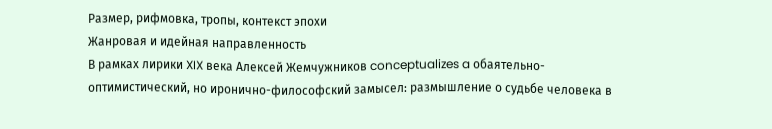Размер, рифмовка, тропы, контекст эпохи
Жанровая и идейная направленность
В рамках лирики XIX века Алексей Жемчужников conceptualizes a обаятельно-оптимистический, но иронично-философский замысел: размышление о судьбе человека в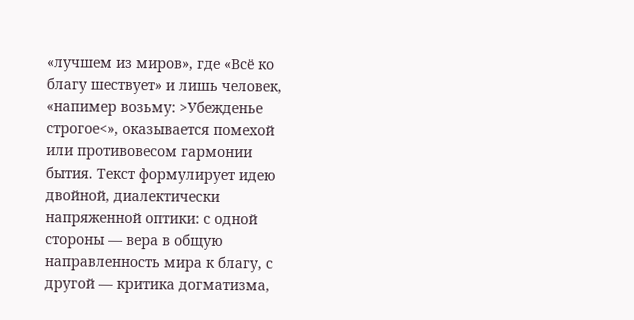«лучшем из миров», где «Всё ко благу шествует» и лишь человек, «напимер возьму: >Убежденье строгое<», оказывается помехой или противовесом гармонии бытия. Текст формулирует идею двойной, диалектически напряженной оптики: с одной стороны — вера в общую направленность мира к благу, с другой — критика догматизма,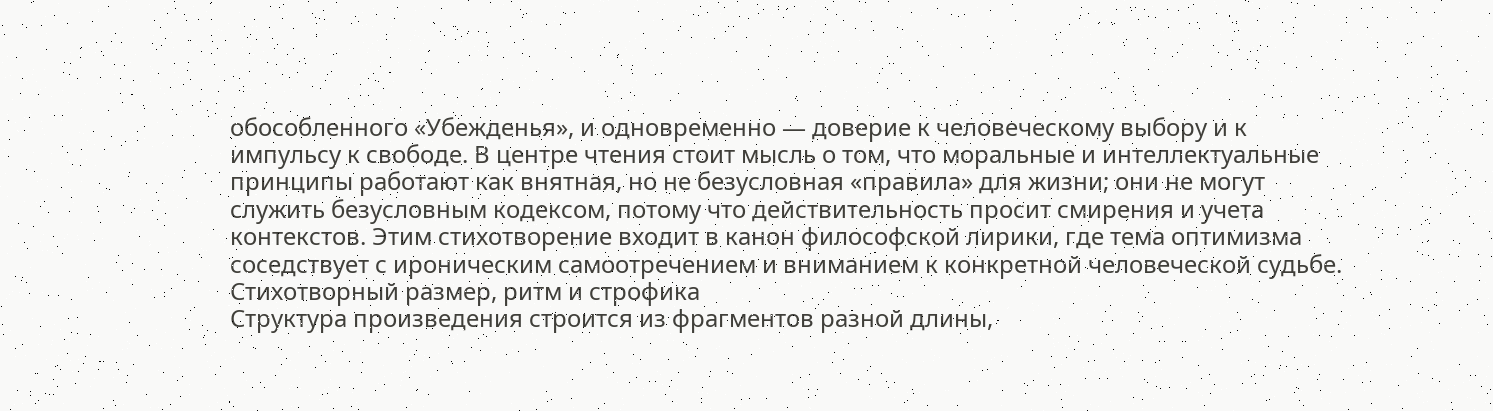обособленного «Убежденья», и одновременно — доверие к человеческому выбору и к импульсу к свободе. В центре чтения стоит мысль о том, что моральные и интеллектуальные принципы работают как внятная, но не безусловная «правила» для жизни; они не могут служить безусловным кодексом, потому что действительность просит смирения и учета контекстов. Этим стихотворение входит в канон философской лирики, где тема оптимизма соседствует с ироническим самоотречением и вниманием к конкретной человеческой судьбе.
Стихотворный размер, ритм и строфика
Структура произведения строится из фрагментов разной длины,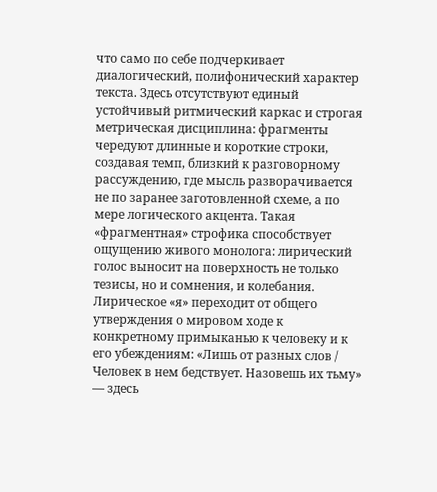что само по себе подчеркивает диалогический, полифонический характер текста. Здесь отсутствуют единый устойчивый ритмический каркас и строгая метрическая дисциплина: фрагменты чередуют длинные и короткие строки, создавая темп, близкий к разговорному рассуждению, где мысль разворачивается не по заранее заготовленной схеме, а по мере логического акцента. Такая «фрагментная» строфика способствует ощущению живого монолога: лирический голос выносит на поверхность не только тезисы, но и сомнения, и колебания. Лирическое «я» переходит от общего утверждения о мировом ходе к конкретному примыканью к человеку и к его убеждениям: «Лишь от разных слов / Человек в нем бедствует. Назовешь их тьму» — здесь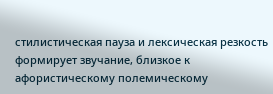стилистическая пауза и лексическая резкость формирует звучание, близкое к афористическому полемическому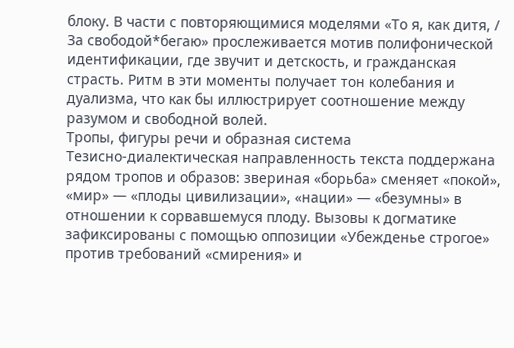блоку. В части с повторяющимися моделями «То я, как дитя, / За свободой*бегаю» прослеживается мотив полифонической идентификации, где звучит и детскость, и гражданская страсть. Ритм в эти моменты получает тон колебания и дуализма, что как бы иллюстрирует соотношение между разумом и свободной волей.
Тропы, фигуры речи и образная система
Тезисно-диалектическая направленность текста поддержана рядом тропов и образов: звериная «борьба» сменяет «покой», «мир» — «плоды цивилизации», «нации» — «безумны» в отношении к сорвавшемуся плоду. Вызовы к догматике зафиксированы с помощью оппозиции «Убежденье строгое» против требований «смирения» и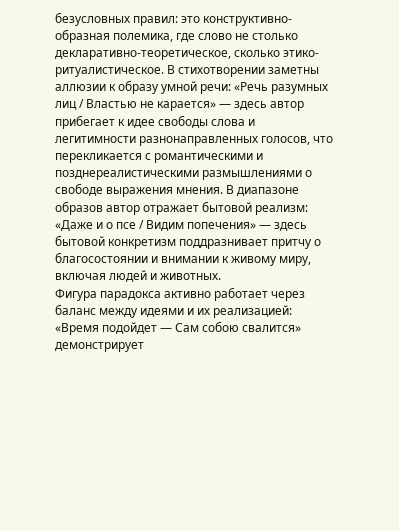безусловных правил: это конструктивно-образная полемика, где слово не столько декларативно-теоретическое, сколько этико-ритуалистическое. В стихотворении заметны аллюзии к образу умной речи: «Речь разумных лиц / Властью не карается» — здесь автор прибегает к идее свободы слова и легитимности разнонаправленных голосов, что перекликается с романтическими и позднереалистическими размышлениями о свободе выражения мнения. В диапазоне образов автор отражает бытовой реализм: «Даже и о псе / Видим попечения» — здесь бытовой конкретизм поддразнивает притчу о благосостоянии и внимании к живому миру, включая людей и животных.
Фигура парадокса активно работает через баланс между идеями и их реализацией: «Время подойдет — Сам собою свалится» демонстрирует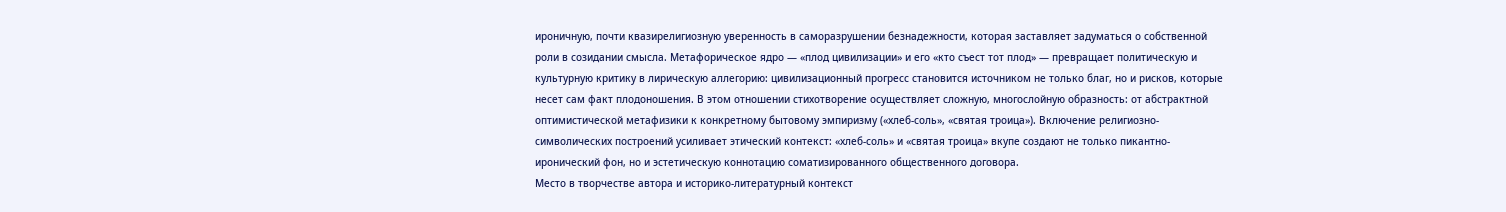ироничную, почти квазирелигиозную уверенность в саморазрушении безнадежности, которая заставляет задуматься о собственной роли в созидании смысла. Метафорическое ядро — «плод цивилизации» и его «кто съест тот плод» — превращает политическую и культурную критику в лирическую аллегорию: цивилизационный прогресс становится источником не только благ, но и рисков, которые несет сам факт плодоношения. В этом отношении стихотворение осуществляет сложную, многослойную образность: от абстрактной оптимистической метафизики к конкретному бытовому эмпиризму («хлеб-соль», «святая троица»). Включение религиозно-символических построений усиливает этический контекст: «хлеб-соль» и «святая троица» вкупе создают не только пикантно-иронический фон, но и эстетическую коннотацию соматизированного общественного договора.
Место в творчестве автора и историко-литературный контекст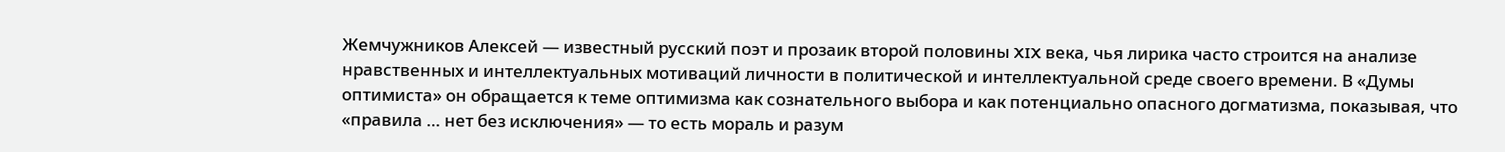Жемчужников Алексей — известный русский поэт и прозаик второй половины XIX века, чья лирика часто строится на анализе нравственных и интеллектуальных мотиваций личности в политической и интеллектуальной среде своего времени. В «Думы оптимиста» он обращается к теме оптимизма как сознательного выбора и как потенциально опасного догматизма, показывая, что «правила … нет без исключения» — то есть мораль и разум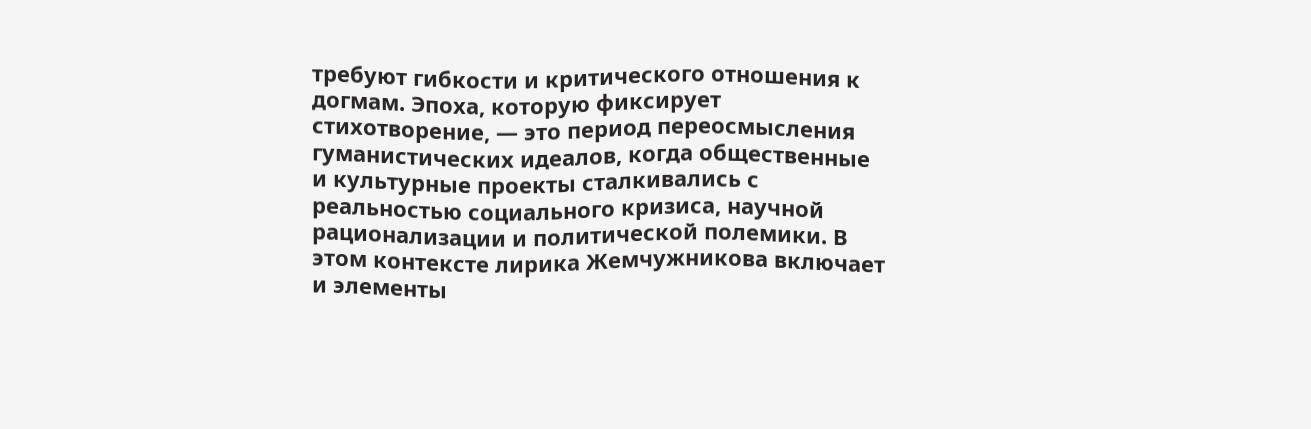требуют гибкости и критического отношения к догмам. Эпоха, которую фиксирует стихотворение, — это период переосмысления гуманистических идеалов, когда общественные и культурные проекты сталкивались с реальностью социального кризиса, научной рационализации и политической полемики. В этом контексте лирика Жемчужникова включает и элементы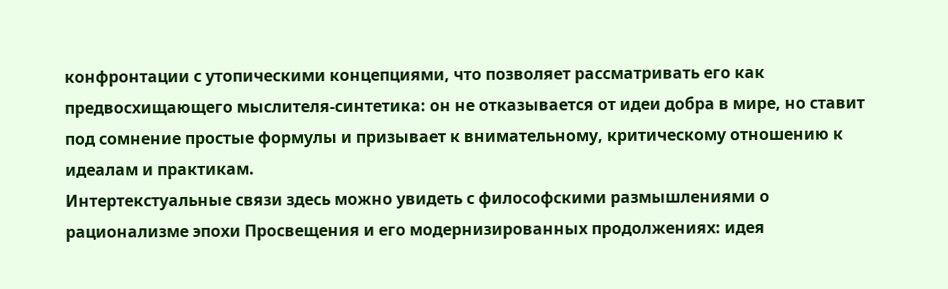конфронтации с утопическими концепциями, что позволяет рассматривать его как предвосхищающего мыслителя-синтетика: он не отказывается от идеи добра в мире, но ставит под сомнение простые формулы и призывает к внимательному, критическому отношению к идеалам и практикам.
Интертекстуальные связи здесь можно увидеть с философскими размышлениями о рационализме эпохи Просвещения и его модернизированных продолжениях: идея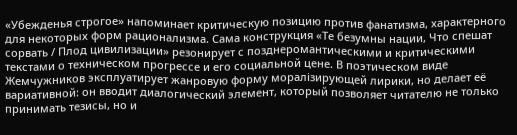«Убежденья строгое» напоминает критическую позицию против фанатизма, характерного для некоторых форм рационализма. Сама конструкция «Те безумны нации, Что спешат сорвать / Плод цивилизации» резонирует с позднеромантическими и критическими текстами о техническом прогрессе и его социальной цене. В поэтическом виде Жемчужников эксплуатирует жанровую форму моралізирующей лирики, но делает её вариативной: он вводит диалогический элемент, который позволяет читателю не только принимать тезисы, но и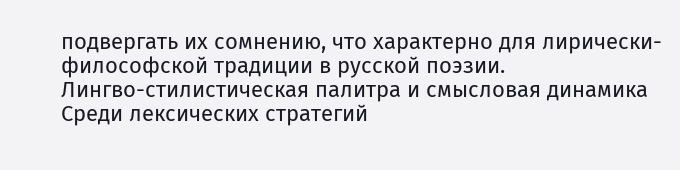подвергать их сомнению, что характерно для лирически-философской традиции в русской поэзии.
Лингво-стилистическая палитра и смысловая динамика
Среди лексических стратегий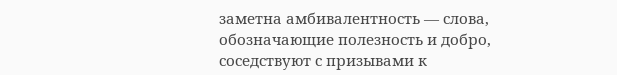заметна амбивалентность — слова, обозначающие полезность и добро, соседствуют с призывами к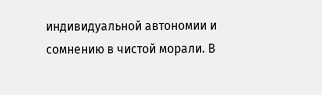индивидуальной автономии и сомнению в чистой морали. В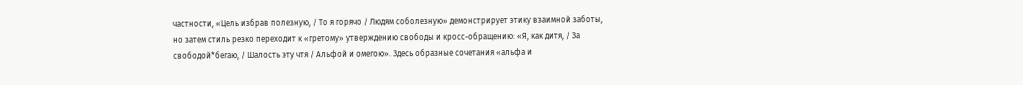частности, «Цель избрав полезную, / То я горячо / Людям соболезную» демонстрирует этику взаимной заботы, но затем стиль резко переходит к «гретому» утверждению свободы и кросс-обращению: «Я, как дитя, / За свободой*бегаю, / Шалость эту чтя / Альфой и омегою». Здесь образные сочетания «альфа и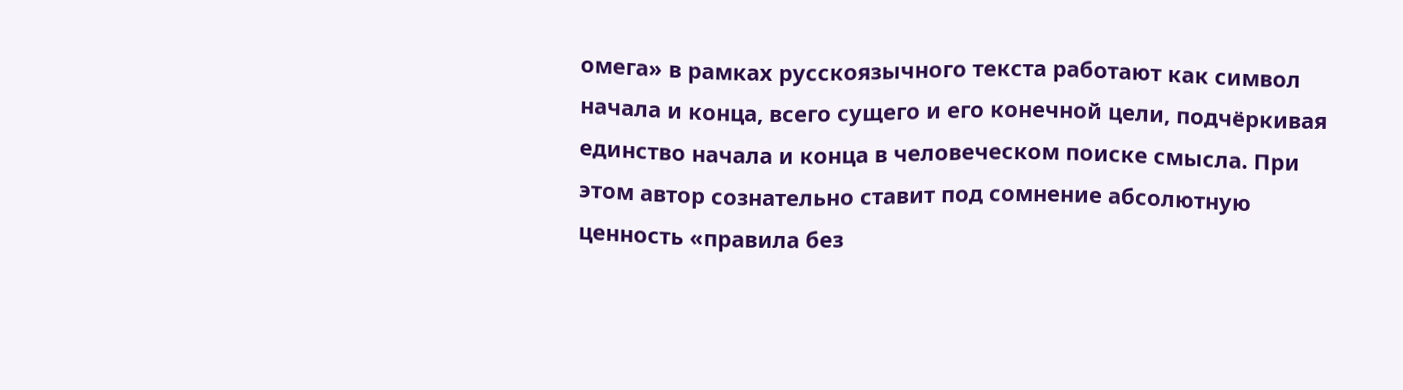омега» в рамках русскоязычного текста работают как символ начала и конца, всего сущего и его конечной цели, подчёркивая единство начала и конца в человеческом поиске смысла. При этом автор сознательно ставит под сомнение абсолютную ценность «правила без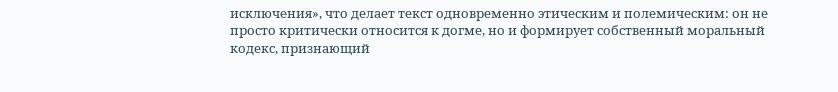исключения», что делает текст одновременно этическим и полемическим: он не просто критически относится к догме, но и формирует собственный моральный кодекс, признающий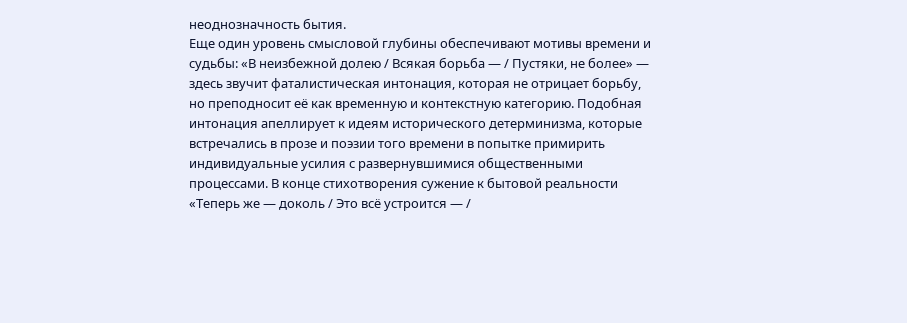неоднозначность бытия.
Еще один уровень смысловой глубины обеспечивают мотивы времени и судьбы: «В неизбежной долею / Всякая борьба — / Пустяки, не более» — здесь звучит фаталистическая интонация, которая не отрицает борьбу, но преподносит её как временную и контекстную категорию. Подобная интонация апеллирует к идеям исторического детерминизма, которые встречались в прозе и поэзии того времени в попытке примирить индивидуальные усилия с развернувшимися общественными процессами. В конце стихотворения сужение к бытовой реальности «Теперь же — доколь / Это всё устроится — /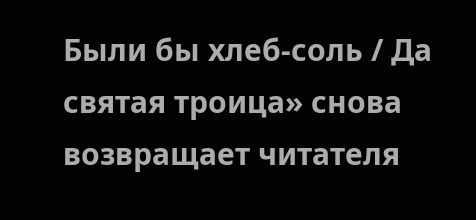Были бы хлеб-соль / Да святая троица» снова возвращает читателя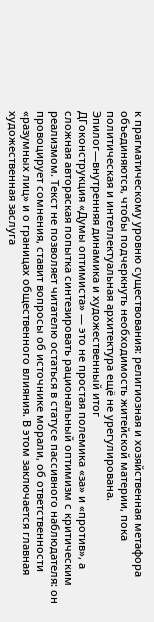к прагматическому уровню существования: религиозная и хозяйственная метафора объединяются, чтобы подчеркнуть необходимость житейской материи, пока политическая и интеллектуальная архитектура ещё не урегулирована.
Эпилог—внутренняя динамика и художественный итог
ДГоконструкция «Думы оптимиста» — это не простая полемика «за» и «против», а сложная автораская попытка синтезировать рациональный оптимизм с критическим реализмом. Текст не позволяет читателю остаться в статусе пассивного наблюдателя: он провоцирует сомнения, ставит вопросы об источнике морали, об ответственности «разумных лиц» и о границах общественного влияния. В этом заключается главная художественная заслуга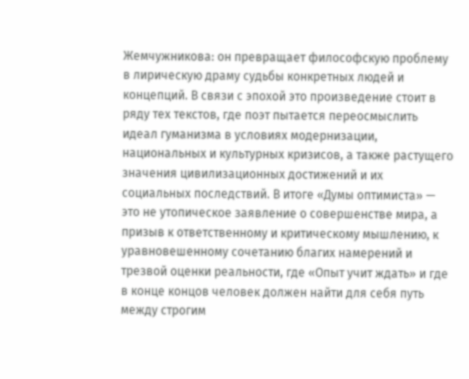Жемчужникова: он превращает философскую проблему в лирическую драму судьбы конкретных людей и концепций. В связи с эпохой это произведение стоит в ряду тех текстов, где поэт пытается переосмыслить идеал гуманизма в условиях модернизации, национальных и культурных кризисов, а также растущего значения цивилизационных достижений и их социальных последствий. В итоге «Думы оптимиста» — это не утопическое заявление о совершенстве мира, а призыв к ответственному и критическому мышлению, к уравновешенному сочетанию благих намерений и трезвой оценки реальности, где «Опыт учит ждать» и где в конце концов человек должен найти для себя путь между строгим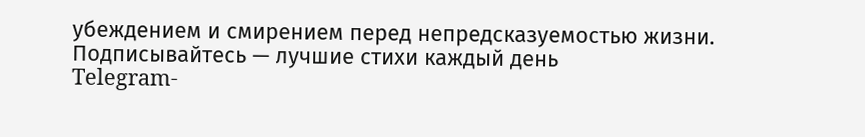убеждением и смирением перед непредсказуемостью жизни.
Подписывайтесь — лучшие стихи каждый день
Telegram-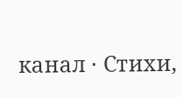канал · Стихи,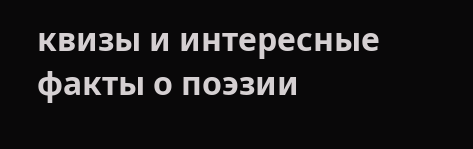квизы и интересные факты о поэзии